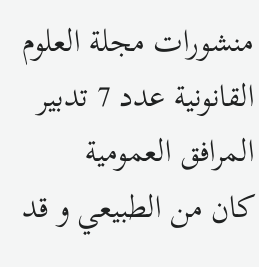منشورات مجلة العلوم القانونية عدد 7 تدبير المرافق العمومية
كان من الطبيعي و قد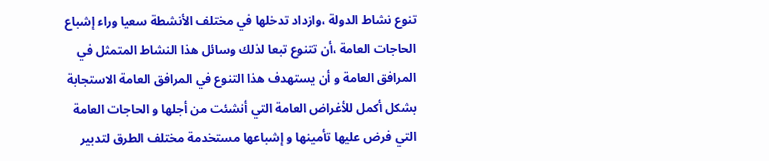تنوع نشاط الدولة ،وازداد تدخلها في مختلف الأنشطة سعيا وراء إشباع الحاجات العامة ،أن تتنوع تبعا لذلك وسائل هذا النشاط المتمثل في المرافق العامة و أن يستهدف هذا التنوع في المرافق العامة الاستجابة بشكل أكمل للأغراض العامة التي أنشئت من أجلها و الحاجات العامة التي فرض عليها تأمينها و إشباعها مستخدمة مختلف الطرق لتدبير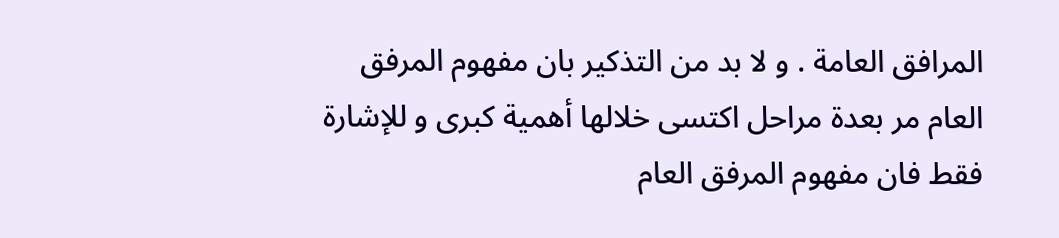المرافق العامة . و لا بد من التذكير بان مفهوم المرفق العام مر بعدة مراحل اكتسى خلالها أهمية كبرى و للإشارة فقط فان مفهوم المرفق العام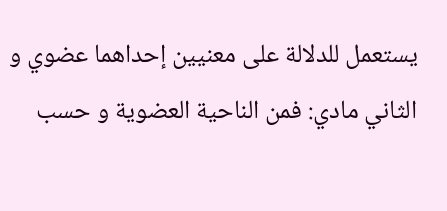يستعمل للدلالة على معنيين إحداهما عضوي و الثاني مادي: فمن الناحية العضوية و حسب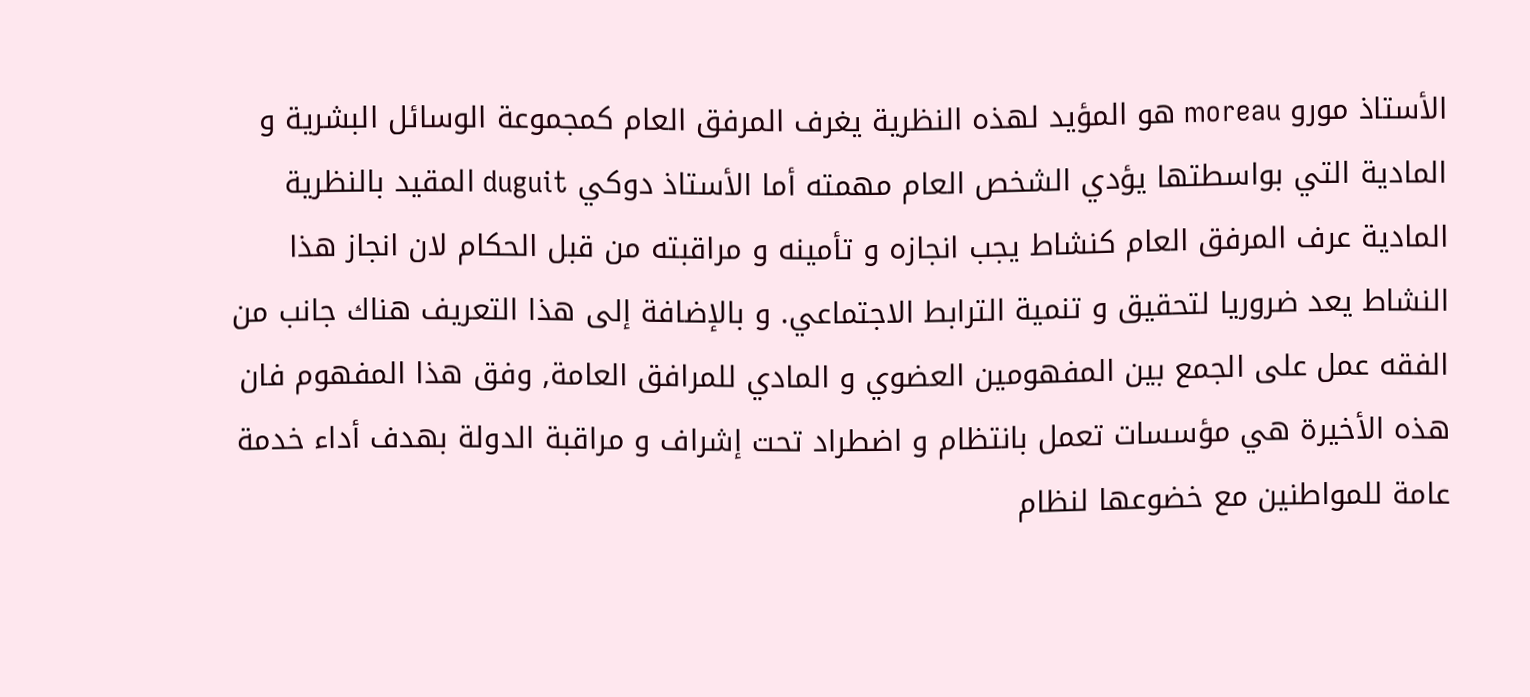الأستاذ مورو moreau هو المؤيد لهذه النظرية يغرف المرفق العام كمجموعة الوسائل البشرية و المادية التي بواسطتها يؤدي الشخص العام مهمته أما الأستاذ دوكي duguit المقيد بالنظرية المادية عرف المرفق العام كنشاط يجب انجازه و تأمينه و مراقبته من قبل الحكام لان انجاز هذا النشاط يعد ضروريا لتحقيق و تنمية الترابط الاجتماعي. و بالإضافة إلى هذا التعريف هناك جانب من الفقه عمل على الجمع بين المفهومين العضوي و المادي للمرافق العامة, وفق هذا المفهوم فان هذه الأخيرة هي مؤسسات تعمل بانتظام و اضطراد تحت إشراف و مراقبة الدولة بهدف أداء خدمة عامة للمواطنين مع خضوعها لنظام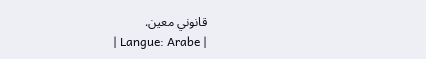قانوني معين.
| Langue: Arabe |